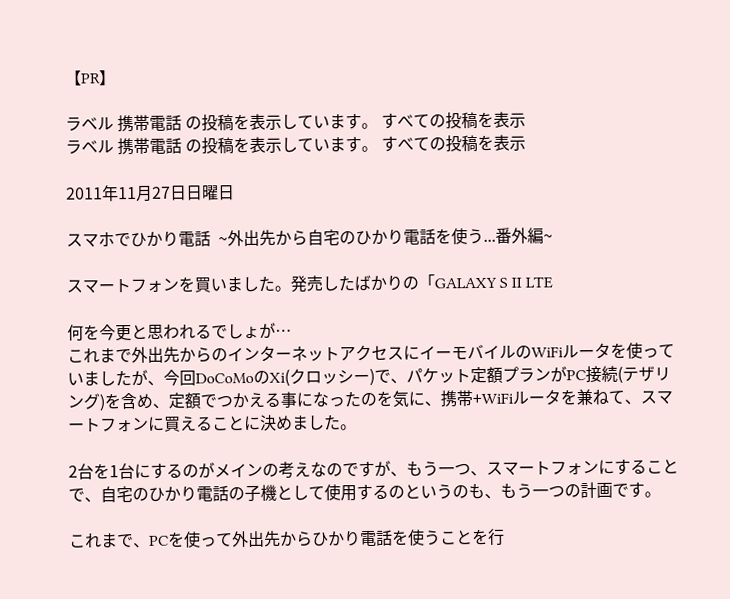【PR】

ラベル 携帯電話 の投稿を表示しています。 すべての投稿を表示
ラベル 携帯電話 の投稿を表示しています。 すべての投稿を表示

2011年11月27日日曜日

スマホでひかり電話  ~外出先から自宅のひかり電話を使う...番外編~

スマートフォンを買いました。発売したばかりの「GALAXY S II LTE

何を今更と思われるでしょが…
これまで外出先からのインターネットアクセスにイーモバイルのWiFiルータを使っていましたが、今回DoCoMoのXi(クロッシー)で、パケット定額プランがPC接続(テザリング)を含め、定額でつかえる事になったのを気に、携帯+WiFiルータを兼ねて、スマートフォンに買えることに決めました。

2台を1台にするのがメインの考えなのですが、もう一つ、スマートフォンにすることで、自宅のひかり電話の子機として使用するのというのも、もう一つの計画です。

これまで、PCを使って外出先からひかり電話を使うことを行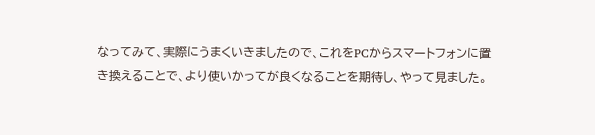なってみて、実際にうまくいきましたので、これをPCからスマートフォンに置き換えることで、より使いかってが良くなることを期待し、やって見ました。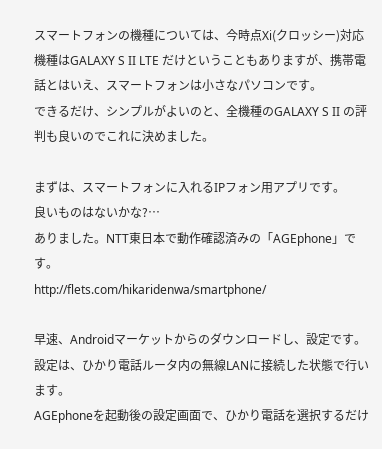スマートフォンの機種については、今時点Xi(クロッシー)対応機種はGALAXY S II LTE だけということもありますが、携帯電話とはいえ、スマートフォンは小さなパソコンです。
できるだけ、シンプルがよいのと、全機種のGALAXY S II の評判も良いのでこれに決めました。

まずは、スマートフォンに入れるIPフォン用アプリです。
良いものはないかな?…
ありました。NTT東日本で動作確認済みの「AGEphone」です。
http://flets.com/hikaridenwa/smartphone/

早速、Androidマーケットからのダウンロードし、設定です。
設定は、ひかり電話ルータ内の無線LANに接続した状態で行います。
AGEphoneを起動後の設定画面で、ひかり電話を選択するだけ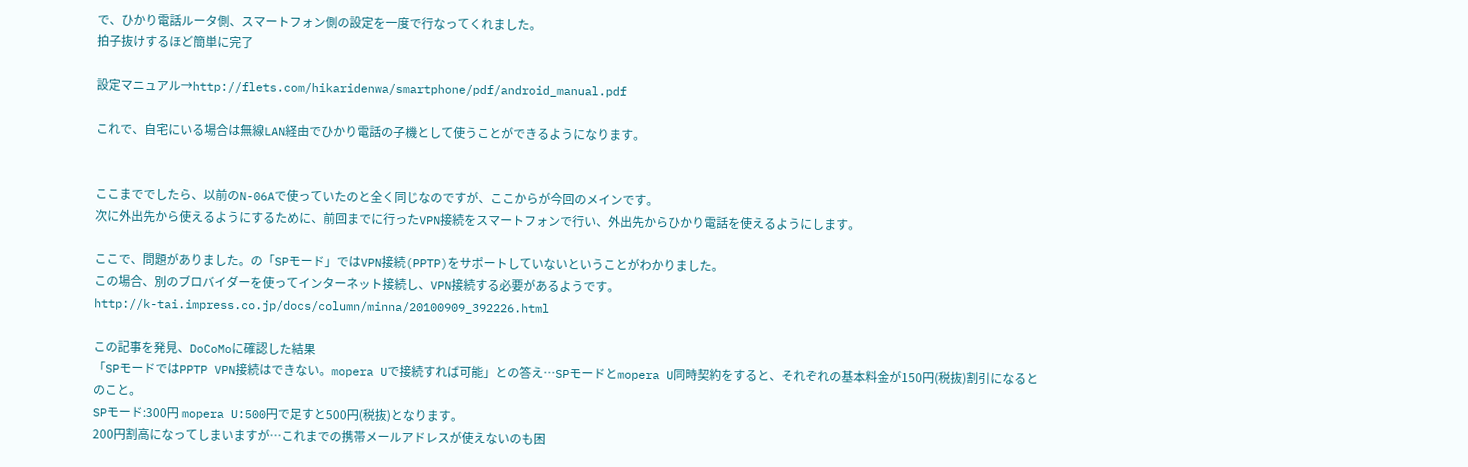で、ひかり電話ルータ側、スマートフォン側の設定を一度で行なってくれました。
拍子抜けするほど簡単に完了

設定マニュアル→http://flets.com/hikaridenwa/smartphone/pdf/android_manual.pdf

これで、自宅にいる場合は無線LAN経由でひかり電話の子機として使うことができるようになります。


ここまででしたら、以前のN-06Aで使っていたのと全く同じなのですが、ここからが今回のメインです。
次に外出先から使えるようにするために、前回までに行ったVPN接続をスマートフォンで行い、外出先からひかり電話を使えるようにします。

ここで、問題がありました。の「SPモード」ではVPN接続(PPTP)をサポートしていないということがわかりました。
この場合、別のブロバイダーを使ってインターネット接続し、VPN接続する必要があるようです。
http://k-tai.impress.co.jp/docs/column/minna/20100909_392226.html

この記事を発見、DoCoMoに確認した結果
「SPモードではPPTP VPN接続はできない。mopera Uで接続すれば可能」との答え…SPモードとmopera U同時契約をすると、それぞれの基本料金が150円(税抜)割引になるとのこと。
SPモード:300円 mopera U:500円で足すと500円(税抜)となります。
200円割高になってしまいますが…これまでの携帯メールアドレスが使えないのも困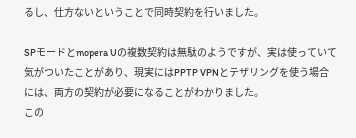るし、仕方ないということで同時契約を行いました。

SPモードとmopera Uの複数契約は無駄のようですが、実は使っていて気がついたことがあり、現実にはPPTP VPNとテザリングを使う場合には、両方の契約が必要になることがわかりました。
この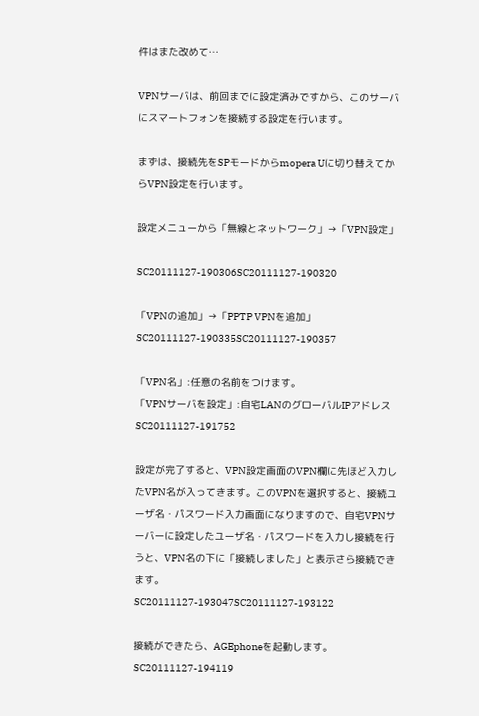件はまた改めて…

VPNサーバは、前回までに設定済みですから、このサーバにスマートフォンを接続する設定を行います。

まずは、接続先をSPモードからmopera Uに切り替えてからVPN設定を行います。

設定メニューから「無線とネットワーク」→「VPN設定」

SC20111127-190306SC20111127-190320

「VPNの追加」→「PPTP VPNを追加」
SC20111127-190335SC20111127-190357

「VPN名」:任意の名前をつけます。
「VPNサーバを設定」:自宅LANのグローバルIPアドレス
SC20111127-191752

設定が完了すると、VPN設定画面のVPN欄に先ほど入力したVPN名が入ってきます。このVPNを選択すると、接続ユーザ名・パスワード入力画面になりますので、自宅VPNサーバーに設定したユーザ名・パスワードを入力し接続を行うと、VPN名の下に「接続しました」と表示さら接続できます。
SC20111127-193047SC20111127-193122

接続ができたら、AGEphoneを起動します。
SC20111127-194119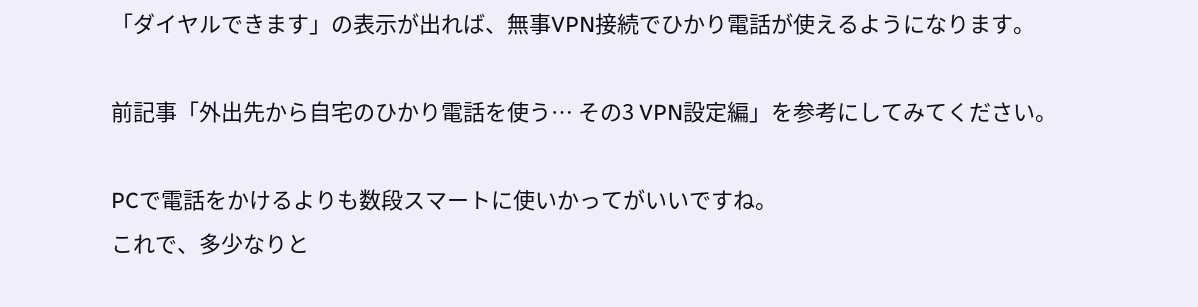「ダイヤルできます」の表示が出れば、無事VPN接続でひかり電話が使えるようになります。

前記事「外出先から自宅のひかり電話を使う… その3 VPN設定編」を参考にしてみてください。

PCで電話をかけるよりも数段スマートに使いかってがいいですね。
これで、多少なりと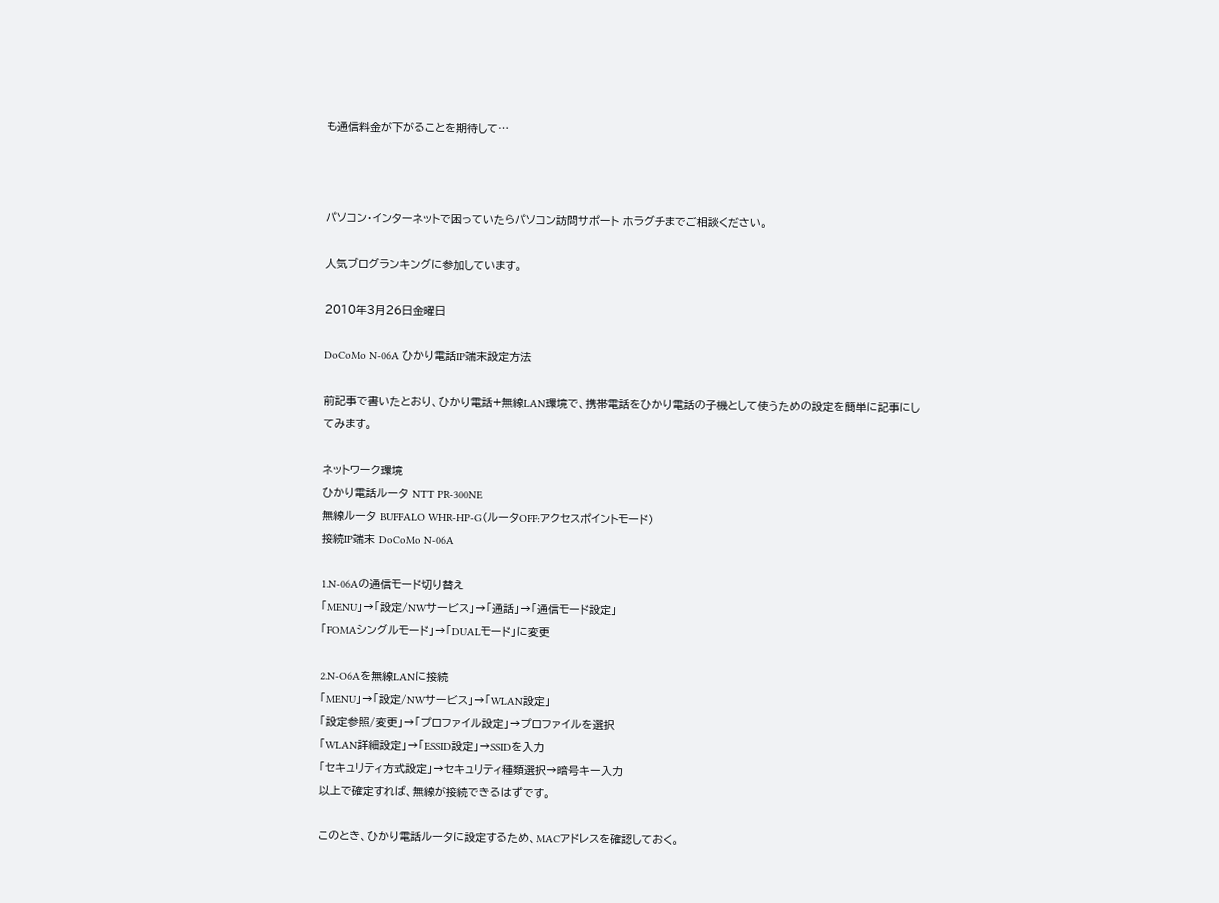も通信料金が下がることを期待して…



パソコン・インターネットで困っていたらパソコン訪問サポート ホラグチまでご相談ください。

人気ブログランキングに参加しています。

2010年3月26日金曜日

DoCoMo N-06A ひかり電話IP端末設定方法

前記事で書いたとおり、ひかり電話+無線LAN環境で、携帯電話をひかり電話の子機として使うための設定を簡単に記事にしてみます。

ネットワーク環境
ひかり電話ルータ NTT PR-300NE
無線ルータ BUFFALO WHR-HP-G(ルータOFF:アクセスポイントモード)
接続IP端末 DoCoMo N-06A

1.N-06Aの通信モード切り替え
「MENU」→「設定/NWサービス」→「通話」→「通信モード設定」
「FOMAシングルモード」→「DUALモード」に変更

2.N-O6Aを無線LANに接続
「MENU」→「設定/NWサービス」→「WLAN設定」
「設定参照/変更」→「プロファイル設定」→プロファイルを選択
「WLAN詳細設定」→「ESSID設定」→SSIDを入力
「セキュリティ方式設定」→セキュリティ種類選択→暗号キー入力
以上で確定すれば、無線が接続できるはずです。

このとき、ひかり電話ルータに設定するため、MACアドレスを確認しておく。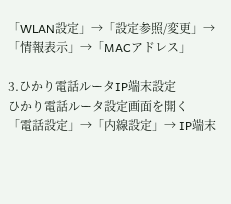「WLAN設定」→「設定参照/変更」→「情報表示」→「MACアドレス」

3.ひかり電話ルータIP端末設定
ひかり電話ルータ設定画面を開く
「電話設定」→「内線設定」→ IP端末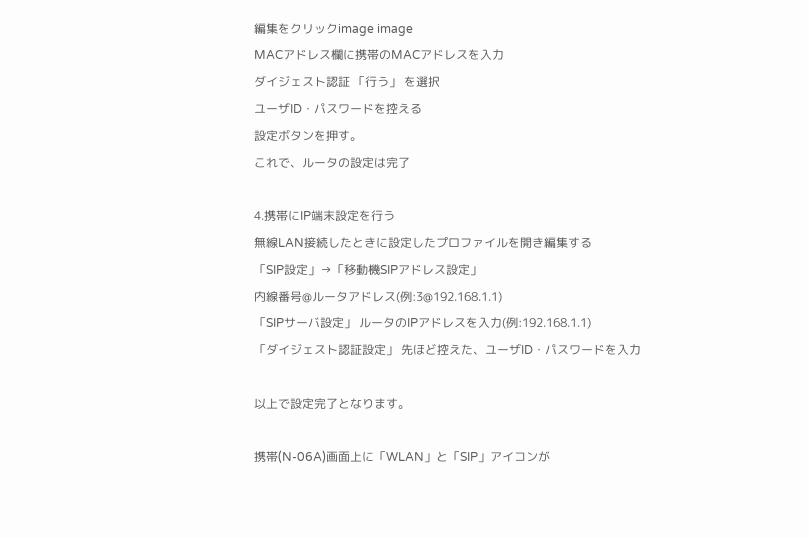編集をクリックimage image
MACアドレス欄に携帯のMACアドレスを入力
ダイジェスト認証 「行う」 を選択
ユーザID・パスワードを控える
設定ボタンを押す。
これで、ルータの設定は完了

4.携帯にIP端末設定を行う
無線LAN接続したときに設定したプロファイルを開き編集する
「SIP設定」→「移動機SIPアドレス設定」
内線番号@ルータアドレス(例:3@192.168.1.1)
「SIPサーバ設定」 ルータのIPアドレスを入力(例:192.168.1.1)
「ダイジェスト認証設定」 先ほど控えた、ユーザID・パスワードを入力

以上で設定完了となります。

携帯(N-06A)画面上に「WLAN」と「SIP」アイコンが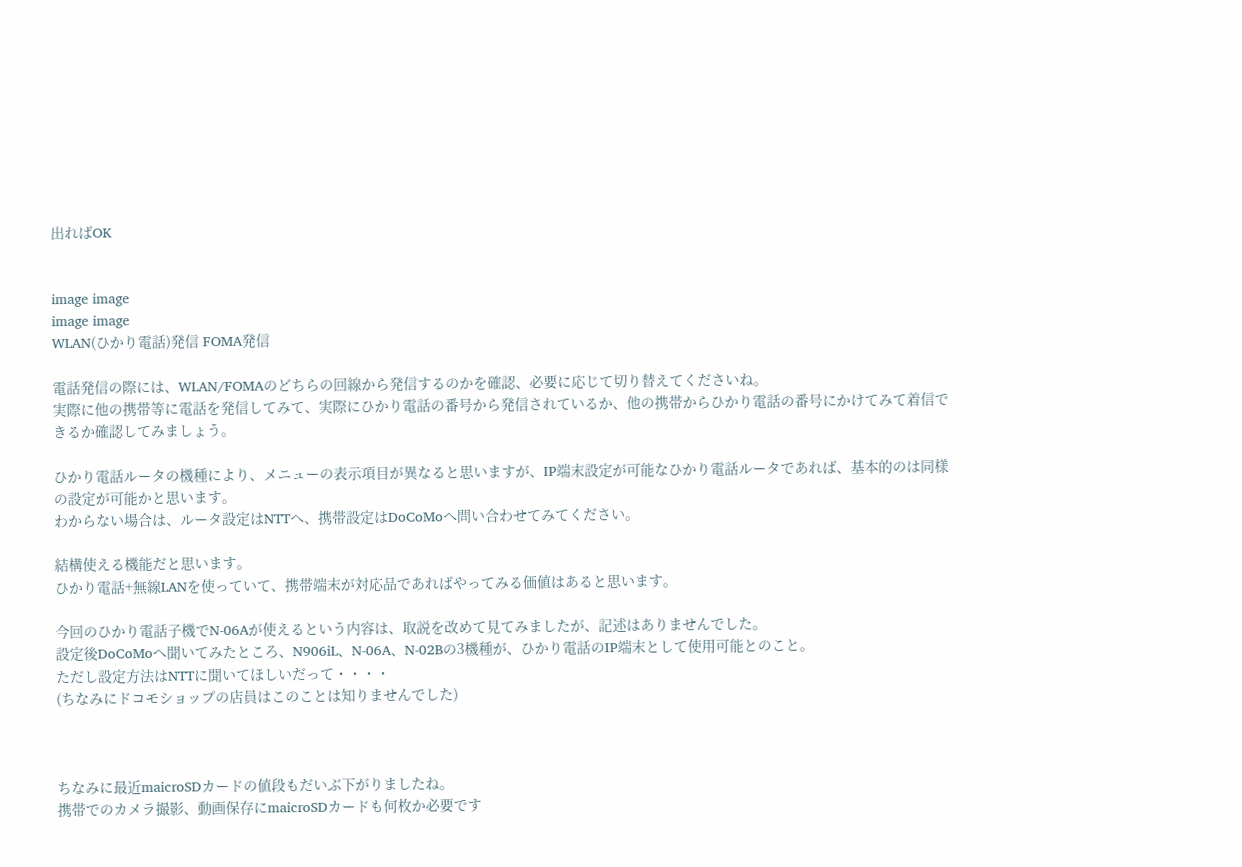出ればOK


image image
image image
WLAN(ひかり電話)発信 FOMA発信

電話発信の際には、WLAN/FOMAのどちらの回線から発信するのかを確認、必要に応じて切り替えてくださいね。
実際に他の携帯等に電話を発信してみて、実際にひかり電話の番号から発信されているか、他の携帯からひかり電話の番号にかけてみて着信できるか確認してみましょう。

ひかり電話ルータの機種により、メニューの表示項目が異なると思いますが、IP端末設定が可能なひかり電話ルータであれば、基本的のは同様の設定が可能かと思います。
わからない場合は、ルータ設定はNTTへ、携帯設定はDoCoMoへ問い合わせてみてください。

結構使える機能だと思います。
ひかり電話+無線LANを使っていて、携帯端末が対応品であればやってみる価値はあると思います。

今回のひかり電話子機でN-06Aが使えるという内容は、取説を改めて見てみましたが、記述はありませんでした。
設定後DoCoMoへ聞いてみたところ、N906iL、N-06A、N-02Bの3機種が、ひかり電話のIP端末として使用可能とのこと。
ただし設定方法はNTTに聞いてほしいだって・・・・
(ちなみにドコモショップの店員はこのことは知りませんでした)



ちなみに最近maicroSDカードの値段もだいぶ下がりましたね。
携帯でのカメラ撮影、動画保存にmaicroSDカードも何枚か必要です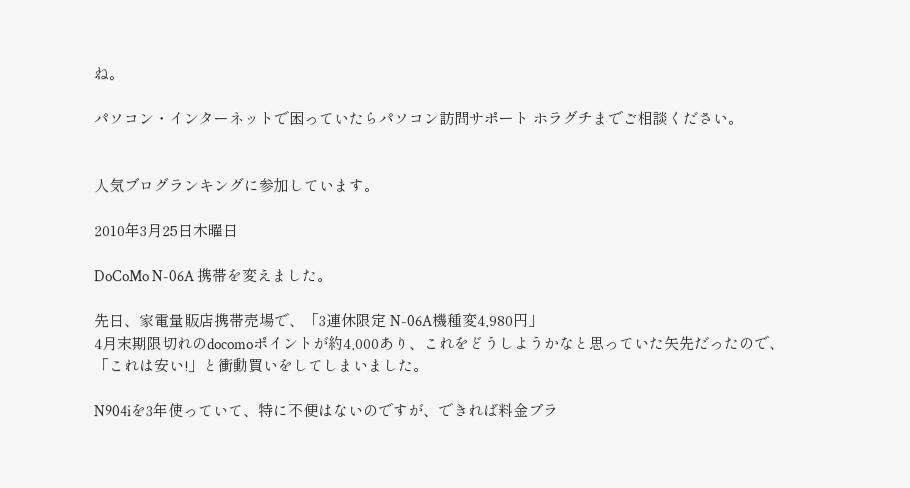ね。

パソコン・インターネットで困っていたらパソコン訪問サポート ホラグチまでご相談ください。


人気ブログランキングに参加しています。

2010年3月25日木曜日

DoCoMo N-06A 携帯を変えました。

先日、家電量販店携帯売場で、「3連休限定 N-06A機種変4,980円」
4月末期限切れのdocomoポイントが約4,000あり、これをどうしようかなと思っていた矢先だったので、「これは安い!」と衝動買いをしてしまいました。

N904iを3年使っていて、特に不便はないのですが、できれば料金プラ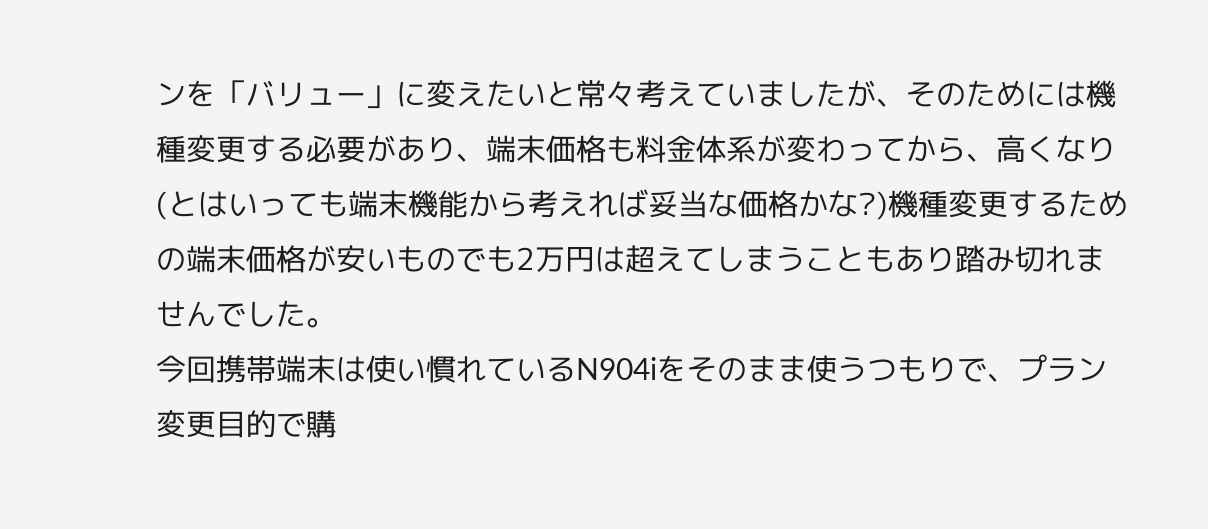ンを「バリュー」に変えたいと常々考えていましたが、そのためには機種変更する必要があり、端末価格も料金体系が変わってから、高くなり(とはいっても端末機能から考えれば妥当な価格かな?)機種変更するための端末価格が安いものでも2万円は超えてしまうこともあり踏み切れませんでした。
今回携帯端末は使い慣れているN904iをそのまま使うつもりで、プラン変更目的で購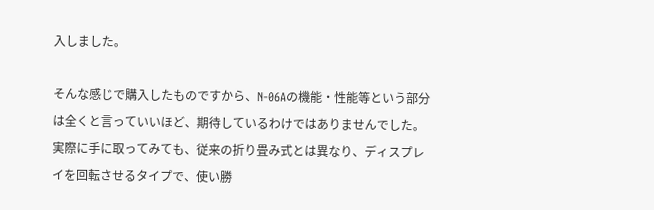入しました。

そんな感じで購入したものですから、N-06Aの機能・性能等という部分は全くと言っていいほど、期待しているわけではありませんでした。
実際に手に取ってみても、従来の折り畳み式とは異なり、ディスプレイを回転させるタイプで、使い勝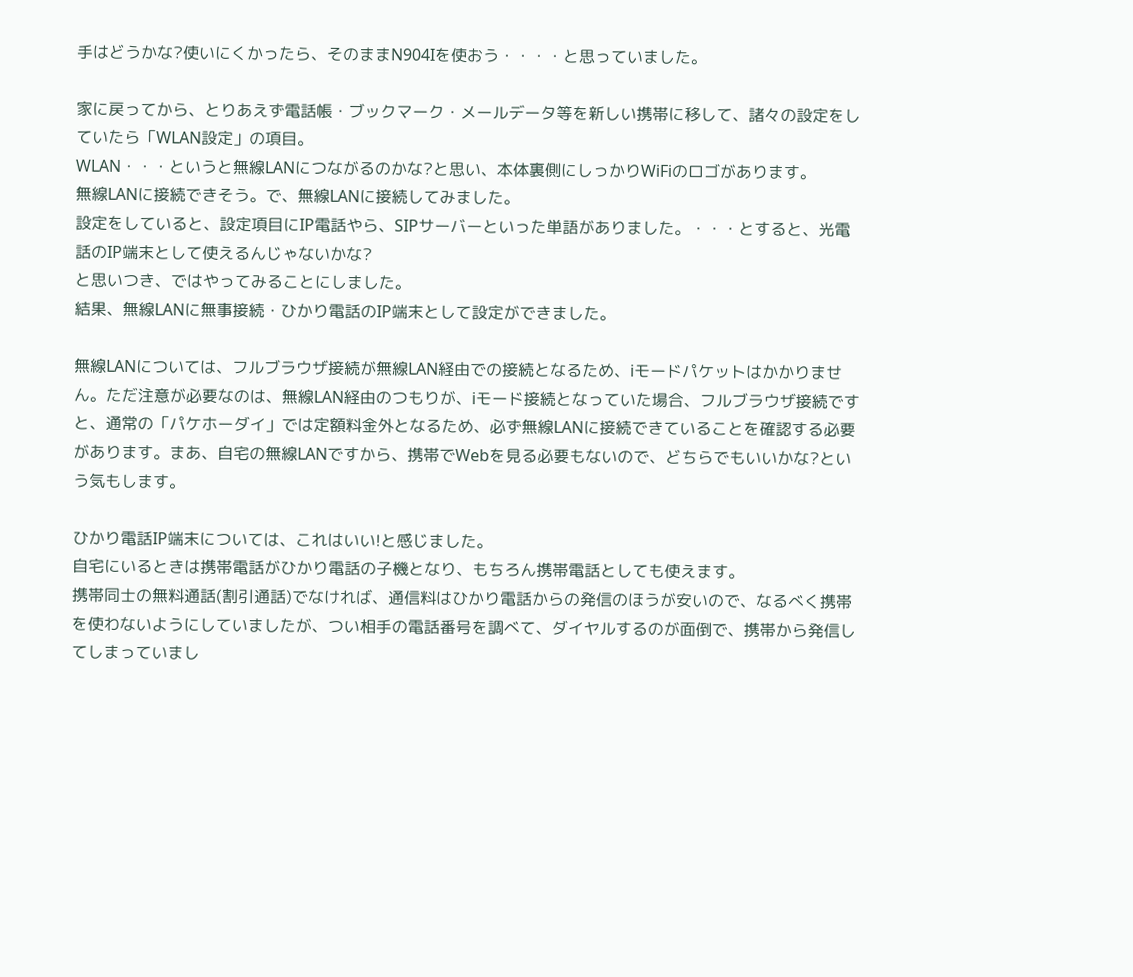手はどうかな?使いにくかったら、そのままN904Iを使おう・・・・と思っていました。

家に戻ってから、とりあえず電話帳・ブックマーク・メールデータ等を新しい携帯に移して、諸々の設定をしていたら「WLAN設定」の項目。
WLAN・・・というと無線LANにつながるのかな?と思い、本体裏側にしっかりWiFiのロゴがあります。
無線LANに接続できそう。で、無線LANに接続してみました。
設定をしていると、設定項目にIP電話やら、SIPサーバーといった単語がありました。・・・とすると、光電話のIP端末として使えるんじゃないかな?
と思いつき、ではやってみることにしました。
結果、無線LANに無事接続・ひかり電話のIP端末として設定ができました。

無線LANについては、フルブラウザ接続が無線LAN経由での接続となるため、iモードパケットはかかりません。ただ注意が必要なのは、無線LAN経由のつもりが、iモード接続となっていた場合、フルブラウザ接続ですと、通常の「パケホーダイ」では定額料金外となるため、必ず無線LANに接続できていることを確認する必要があります。まあ、自宅の無線LANですから、携帯でWebを見る必要もないので、どちらでもいいかな?という気もします。

ひかり電話IP端末については、これはいい!と感じました。
自宅にいるときは携帯電話がひかり電話の子機となり、もちろん携帯電話としても使えます。
携帯同士の無料通話(割引通話)でなければ、通信料はひかり電話からの発信のほうが安いので、なるべく携帯を使わないようにしていましたが、つい相手の電話番号を調べて、ダイヤルするのが面倒で、携帯から発信してしまっていまし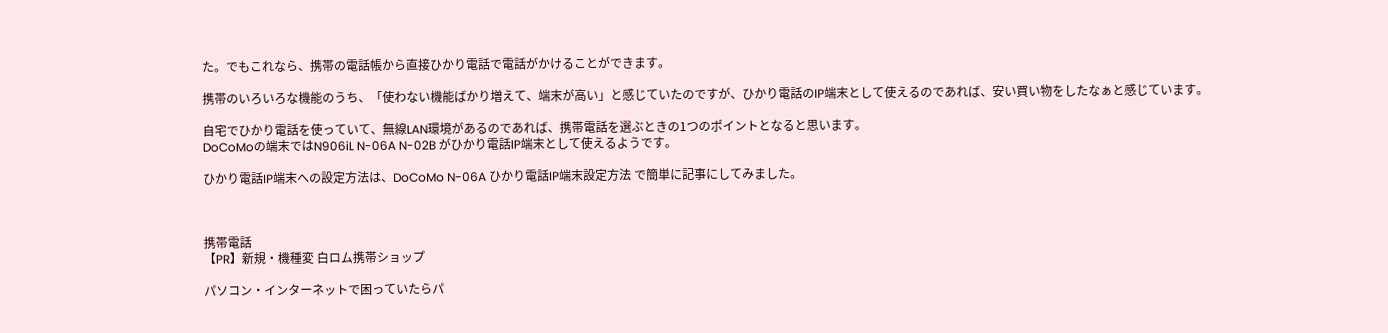た。でもこれなら、携帯の電話帳から直接ひかり電話で電話がかけることができます。

携帯のいろいろな機能のうち、「使わない機能ばかり増えて、端末が高い」と感じていたのですが、ひかり電話のIP端末として使えるのであれば、安い買い物をしたなぁと感じています。

自宅でひかり電話を使っていて、無線LAN環境があるのであれば、携帯電話を選ぶときの1つのポイントとなると思います。
DoCoMoの端末ではN906iL N-06A N-02B がひかり電話IP端末として使えるようです。

ひかり電話IP端末への設定方法は、DoCoMo N-06A ひかり電話IP端末設定方法 で簡単に記事にしてみました。



携帯電話
【PR】新規・機種変 白ロム携帯ショップ

パソコン・インターネットで困っていたらパ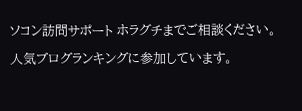ソコン訪問サポート ホラグチまでご相談ください。

人気ブログランキングに参加しています。